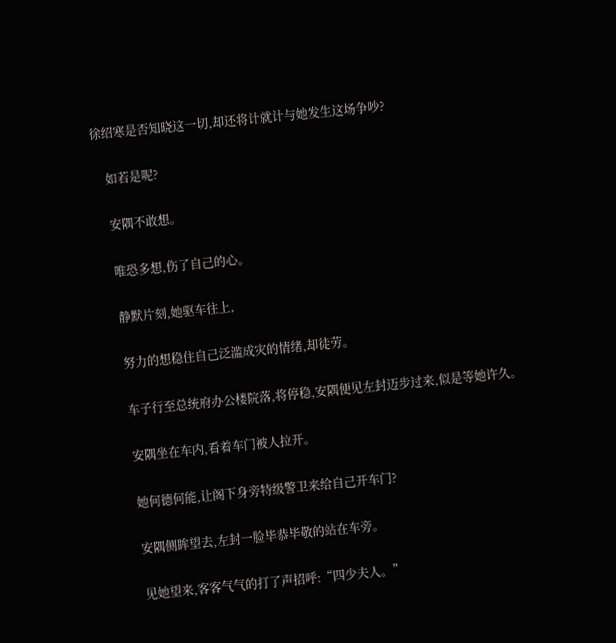徐绍寒是否知晓这一切,却还将计就计与她发生这场争吵?

    如若是呢?

    安隅不敢想。

    唯恐多想,伤了自己的心。

    静默片刻,她驱车往上,

    努力的想稳住自己泛滥成灾的情绪,却徒劳。

    车子行至总统府办公楼院落,将停稳,安隅便见左封迈步过来,似是等她许久。

    安隅坐在车内,看着车门被人拉开。

    她何德何能,让阁下身旁特级警卫来给自己开车门?

    安隅侧眸望去,左封一脸毕恭毕敬的站在车旁。

    见她望来,客客气气的打了声招呼:“四少夫人。”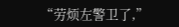“劳烦左警卫了,”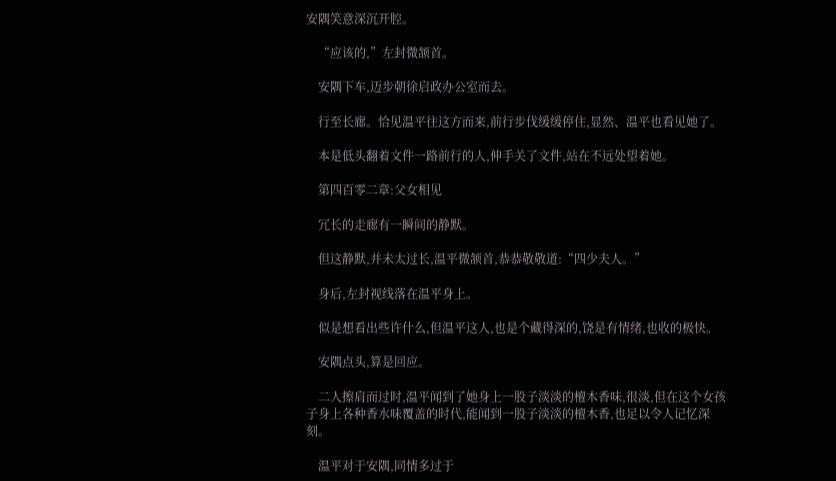安隅笑意深沉开腔。

    “应该的,”左封微颔首。

    安隅下车,迈步朝徐启政办公室而去。

    行至长廊。恰见温平往这方而来,前行步伐缓缓停住,显然、温平也看见她了。

    本是低头翻着文件一路前行的人,伸手关了文件,站在不远处望着她。

    第四百零二章:父女相见

    冗长的走廊有一瞬间的静默。

    但这静默,并未太过长,温平微颔首,恭恭敬敬道:“四少夫人。”

    身后,左封视线落在温平身上。

    似是想看出些许什么,但温平这人,也是个藏得深的,饶是有情绪,也收的极快。

    安隅点头,算是回应。

    二人擦肩而过时,温平闻到了她身上一股子淡淡的檀木香味,很淡,但在这个女孩子身上各种香水味覆盖的时代,能闻到一股子淡淡的檀木香,也足以令人记忆深刻。

    温平对于安隅,同情多过于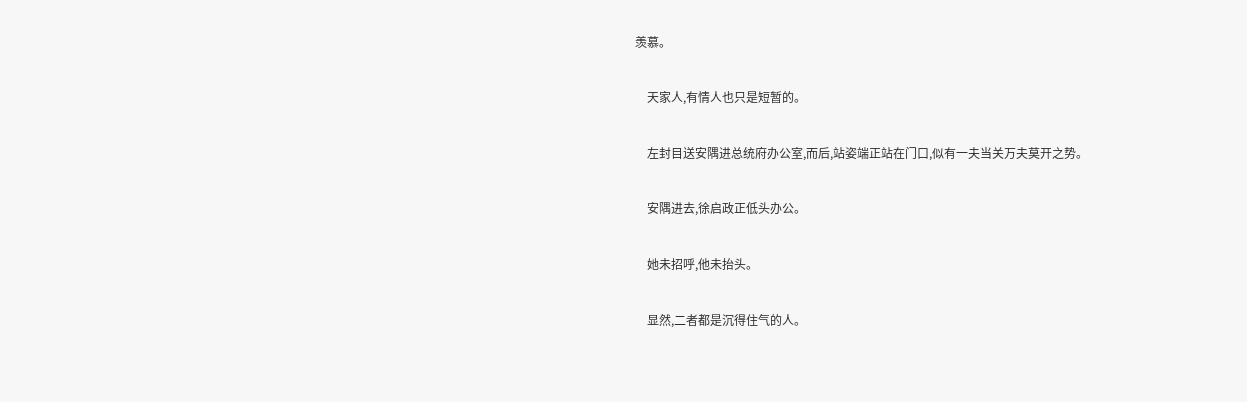羡慕。

    天家人,有情人也只是短暂的。

    左封目送安隅进总统府办公室,而后,站姿端正站在门口,似有一夫当关万夫莫开之势。

    安隅进去,徐启政正低头办公。

    她未招呼,他未抬头。

    显然,二者都是沉得住气的人。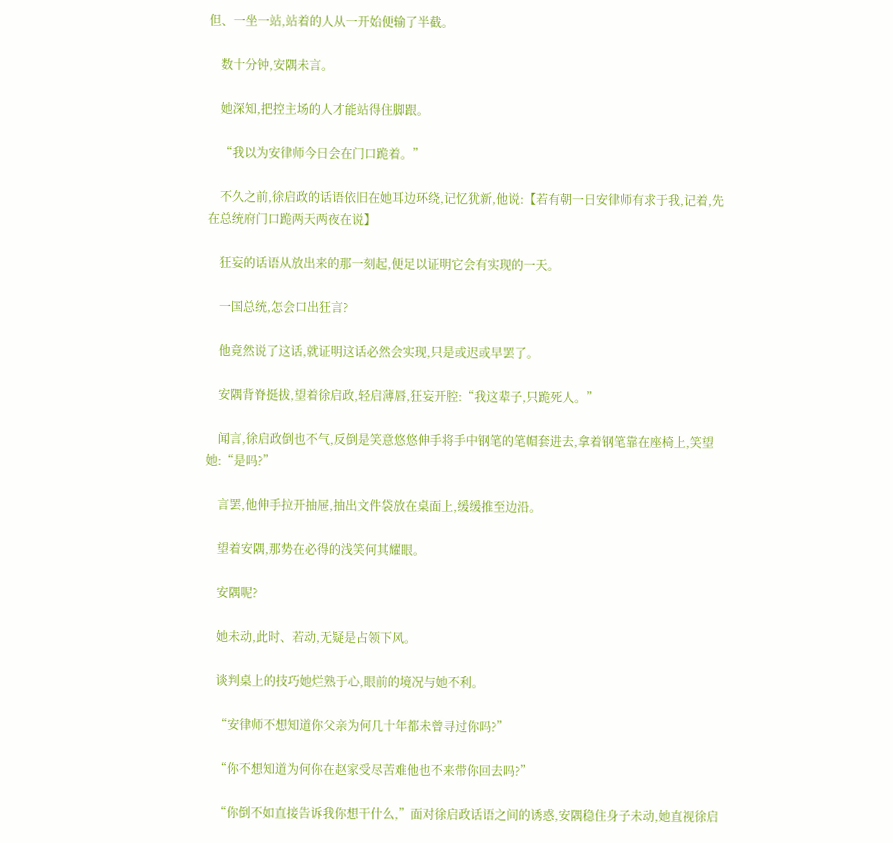但、一坐一站,站着的人从一开始便输了半截。

    数十分钟,安隅未言。

    她深知,把控主场的人才能站得住脚跟。

    “我以为安律师今日会在门口跪着。”

    不久之前,徐启政的话语依旧在她耳边环绕,记忆犹新,他说:【若有朝一日安律师有求于我,记着,先在总统府门口跪两天两夜在说】

    狂妄的话语从放出来的那一刻起,便足以证明它会有实现的一天。

    一国总统,怎会口出狂言?

    他竟然说了这话,就证明这话必然会实现,只是或迟或早罢了。

    安隅背脊挺拔,望着徐启政,轻启薄唇,狂妄开腔:“我这辈子,只跪死人。”

    闻言,徐启政倒也不气,反倒是笑意悠悠伸手将手中钢笔的笔帽套进去,拿着钢笔靠在座椅上,笑望她:“是吗?”

    言罢,他伸手拉开抽屉,抽出文件袋放在桌面上,缓缓推至边沿。

    望着安隅,那势在必得的浅笑何其耀眼。

    安隅呢?

    她未动,此时、若动,无疑是占领下风。

    谈判桌上的技巧她烂熟于心,眼前的境况与她不利。

    “安律师不想知道你父亲为何几十年都未曾寻过你吗?”

    “你不想知道为何你在赵家受尽苦难他也不来带你回去吗?”

    “你倒不如直接告诉我你想干什么,”面对徐启政话语之间的诱惑,安隅稳住身子未动,她直视徐启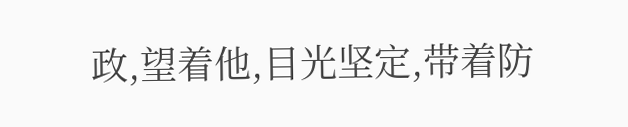政,望着他,目光坚定,带着防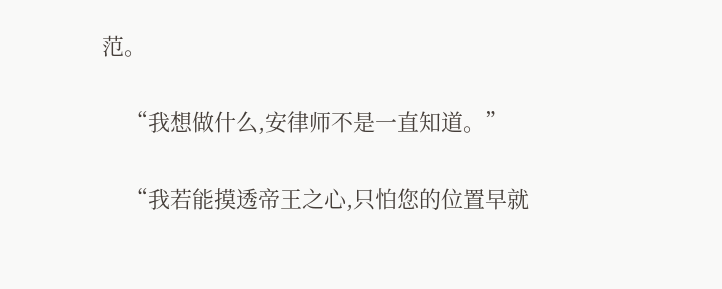范。

    “我想做什么,安律师不是一直知道。”

    “我若能摸透帝王之心,只怕您的位置早就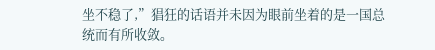坐不稳了,”猖狂的话语并未因为眼前坐着的是一国总统而有所收敛。